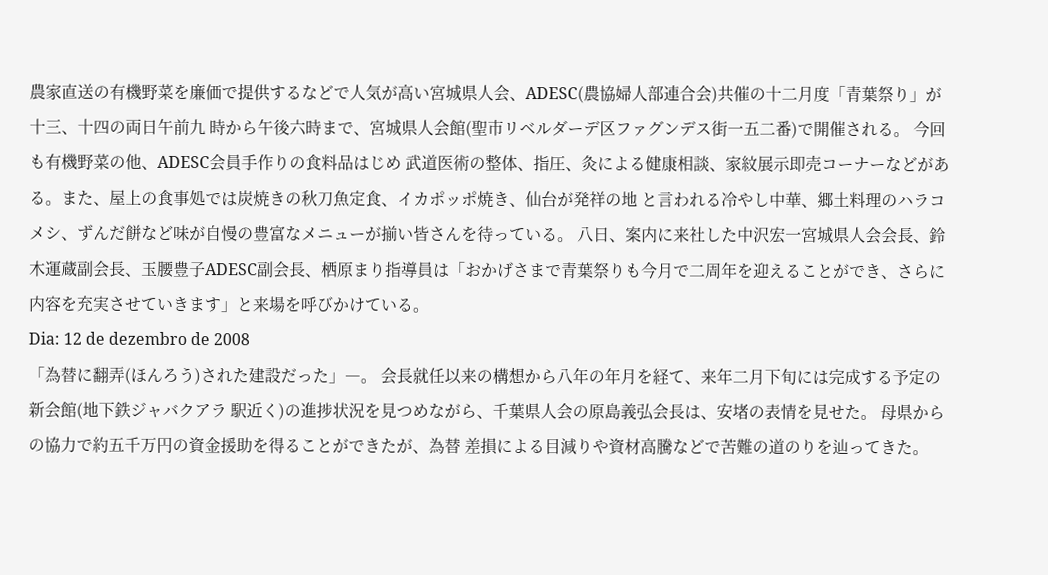農家直送の有機野菜を廉価で提供するなどで人気が高い宮城県人会、ADESC(農協婦人部連合会)共催の十二月度「青葉祭り」が十三、十四の両日午前九 時から午後六時まで、宮城県人会館(聖市リベルダーデ区ファグンデス街一五二番)で開催される。 今回も有機野菜の他、ADESC会員手作りの食料品はじめ 武道医術の整体、指圧、灸による健康相談、家紋展示即売コーナーなどがある。また、屋上の食事処では炭焼きの秋刀魚定食、イカポッポ焼き、仙台が発祥の地 と言われる冷やし中華、郷土料理のハラコメシ、ずんだ餅など味が自慢の豊富なメニューが揃い皆さんを待っている。 八日、案内に来社した中沢宏一宮城県人会会長、鈴木運蔵副会長、玉腰豊子ADESC副会長、栖原まり指導員は「おかげさまで青葉祭りも今月で二周年を迎えることができ、さらに内容を充実させていきます」と来場を呼びかけている。
Dia: 12 de dezembro de 2008
「為替に翻弄(ほんろう)された建設だった」―。 会長就任以来の構想から八年の年月を経て、来年二月下旬には完成する予定の新会館(地下鉄ジャバクアラ 駅近く)の進捗状況を見つめながら、千葉県人会の原島義弘会長は、安堵の表情を見せた。 母県からの協力で約五千万円の資金援助を得ることができたが、為替 差損による目減りや資材高騰などで苦難の道のりを辿ってきた。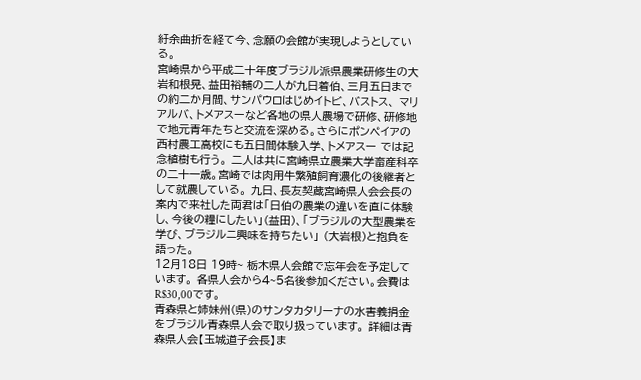紆余曲折を経て今、念願の会館が実現しようとしている。
宮崎県から平成二十年度ブラジル派県農業研修生の大岩和根晃、益田裕輔の二人が九日着伯、三月五日までの約二か月間、サンパウロはじめイトビ、バストス、 マリアルバ、トメアスーなど各地の県人農場で研修、研修地で地元青年たちと交流を深める。さらにポンペイアの西村農工高校にも五日間体験入学、トメアスー では記念植樹も行う。 二人は共に宮崎県立農業大学畜産科卒の二十一歳。宮崎では肉用牛繁殖飼育濃化の後継者として就農している。 九日、長友契蔵宮崎県人会会長の案内で来社した両君は「日伯の農業の違いを直に体験し、今後の糧にしたい」(益田)、「ブラジルの大型農業を学び、ブラジルニ興味を持ちたい」 (大岩根)と抱負を語った。
12月18日 19時~ 栃木県人会館で忘年会を予定しています。 各県人会から4~5名後参加ください。会費はR$30,00です。
青森県と姉妹州(県)のサンタカタリーナの水害義捐金をブラジル青森県人会で取り扱っています。 詳細は青森県人会【玉城道子会長】ま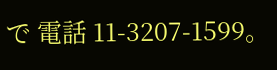で 電話 11-3207-1599。